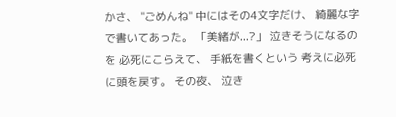かさ、 "ごめんね" 中にはその4文字だけ、 綺麗な字で書いてあった。 「美緒が...?」 泣きそうになるのを 必死にこらえて、 手紙を書くという 考えに必死に頭を戻す。 その夜、 泣き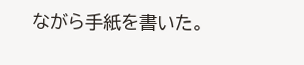ながら手紙を書いた。